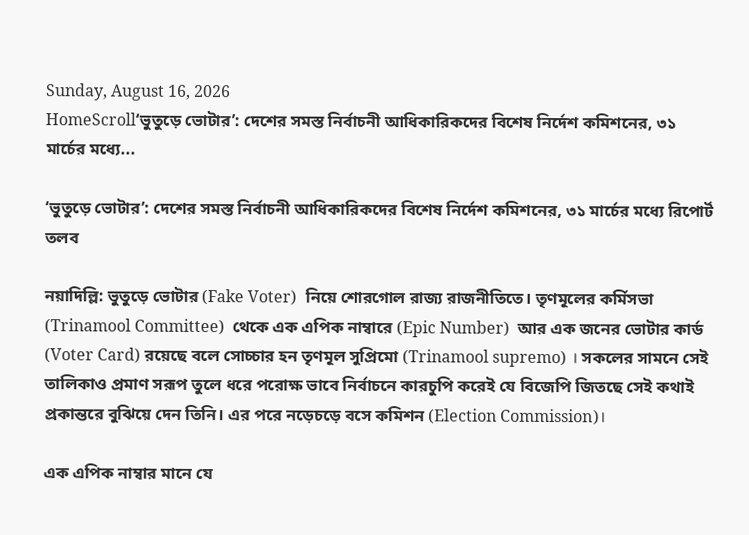Sunday, August 16, 2026
HomeScroll‘ভুতুড়ে ভোটার’: দেশের সমস্ত নির্বাচনী আধিকারিকদের বিশেষ নির্দেশ কমিশনের, ৩১ মার্চের মধ্যে...

‘ভুতুড়ে ভোটার’: দেশের সমস্ত নির্বাচনী আধিকারিকদের বিশেষ নির্দেশ কমিশনের, ৩১ মার্চের মধ্যে রিপোর্ট তলব

নয়াদিল্লি: ভুতুড়ে ভোটার (Fake Voter)  নিয়ে শোরগোল রাজ্য রাজনীতিতে। তৃণমূলের কর্মিসভা (Trinamool Committee)  থেকে এক এপিক নাম্বারে (Epic Number)  আর এক জনের ভোটার কার্ড (Voter Card) রয়েছে বলে সোচ্চার হন তৃণমূল সুপ্রিমো (Trinamool supremo) । সকলের সামনে সেই তালিকাও প্রমাণ সরূপ তুলে ধরে পরোক্ষ ভাবে নির্বাচনে কারচুপি করেই যে বিজেপি জিতছে সেই কথাই প্রকান্তরে বুঝিয়ে দেন তিনি। এর পরে নড়েচড়ে বসে কমিশন (Election Commission)।

এক এপিক নাম্বার মানে যে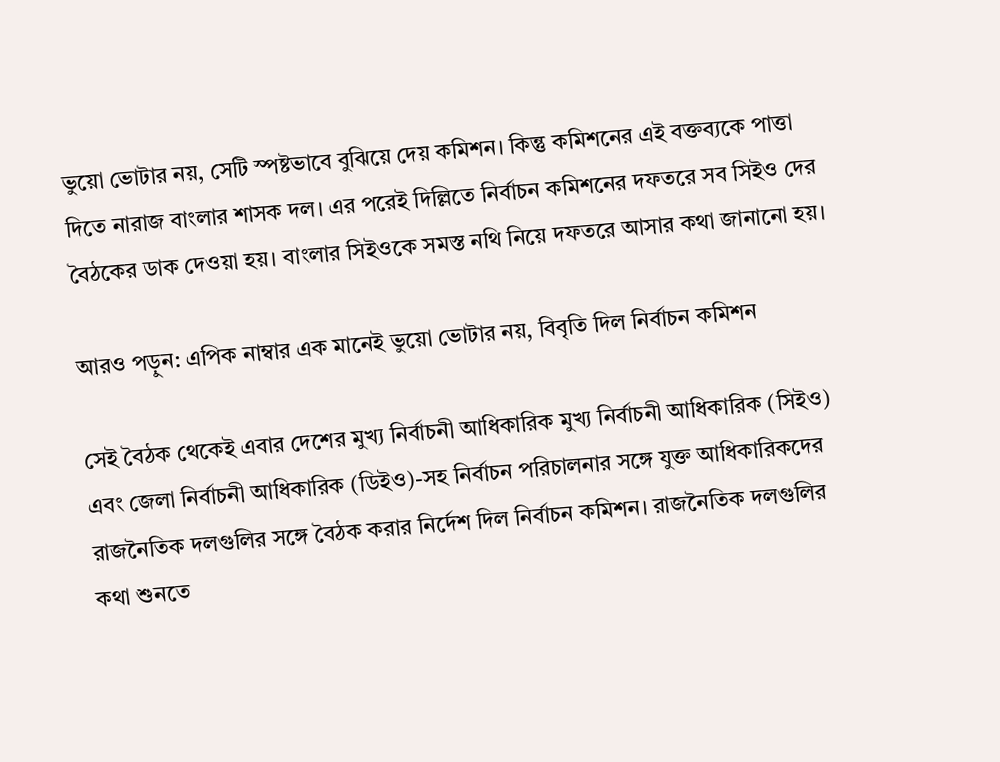ভুয়ো ভোটার নয়, সেটি স্পষ্টভাবে বুঝিয়ে দেয় কমিশন। কিন্তু কমিশনের এই বক্তব্যকে পাত্তা দিতে নারাজ বাংলার শাসক দল। এর পরেই দিল্লিতে নির্বাচন কমিশনের দফতরে সব সিইও দের বৈঠকের ডাক দেওয়া হয়। বাংলার সিইওকে সমস্ত নথি নিয়ে দফতরে আসার কথা জানানো হয়।

আরও পড়ুন: এপিক নাম্বার এক মানেই ভুয়ো ভোটার নয়, বিবৃতি দিল নির্বাচন কমিশন

সেই বৈঠক থেকেই এবার দেশের মুখ্য নির্বাচনী আধিকারিক মুখ্য নির্বাচনী আধিকারিক (সিইও) এবং জেলা নির্বাচনী আধিকারিক (ডিইও)-সহ নির্বাচন পরিচালনার সঙ্গে যুক্ত আধিকারিকদের রাজনৈতিক দলগুলির সঙ্গে বৈঠক করার নির্দেশ দিল নির্বাচন কমিশন। রাজনৈতিক দলগুলির কথা শুনতে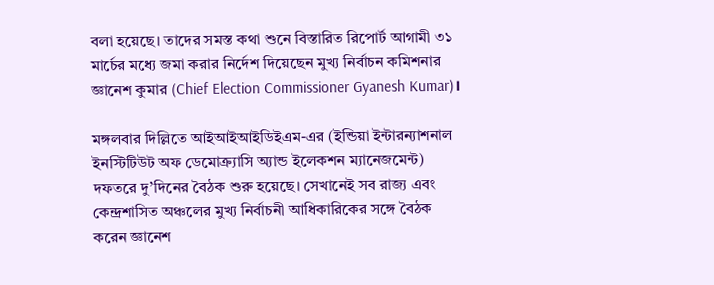বলা হয়েছে। তাদের সমস্ত কথা শুনে বিস্তারিত রিপোর্ট আগামী ৩১ মার্চের মধ্যে জমা করার নির্দেশ দিয়েছেন মুখ্য নির্বাচন কমিশনার জ্ঞানেশ কুমার (Chief Election Commissioner Gyanesh Kumar)।

মঙ্গলবার দিল্লিতে আইআইআইডিইএম-এর (ইন্ডিয়া ইন্টারন্যাশনাল ইনস্টিটিউট অফ ডেমোক্র্যাসি অ্যান্ড ইলেকশন ম্যানেজমেন্ট) দফতরে দু’দিনের বৈঠক শুরু হয়েছে। সেখানেই সব রাজ্য এবং কেন্দ্রশাসিত অঞ্চলের মুখ্য নির্বাচনী আধিকারিকের সঙ্গে বৈঠক করেন জ্ঞানেশ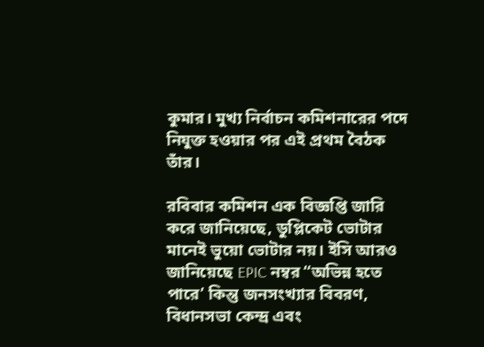কুমার। মুখ্য নির্বাচন কমিশনারের পদে নিযুক্ত হওয়ার পর এই প্রথম বৈঠক তাঁর।

রবিবার কমিশন এক বিজ্ঞপ্তি জারি করে জানিয়েছে, ডুপ্লিকেট ভোটার মানেই ভুয়ো ভোটার নয়। ইসি আরও জানিয়েছে EPIC নম্বর “অভিন্ন হতে পারে’ কিন্তু জনসংখ্যার বিবরণ, বিধানসভা কেন্দ্র এবং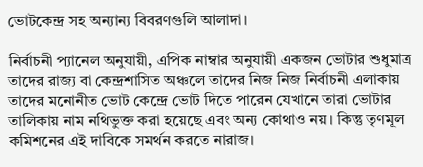ভোটকেন্দ্র সহ অন্যান্য বিবরণগুলি আলাদা।

নির্বাচনী প্যানেল অনুযায়ী, এপিক নাম্বার অনুযায়ী একজন ভোটার শুধুমাত্র তাদের রাজ্য বা কেন্দ্রশাসিত অঞ্চলে তাদের নিজ নিজ নির্বাচনী এলাকায় তাদের মনোনীত ভোট কেন্দ্রে ভোট দিতে পারেন যেখানে তারা ভোটার তালিকায় নাম নথিভুক্ত করা হয়েছে এবং অন্য কোথাও নয়। কিন্তু তৃণমূল কমিশনের এই দাবিকে সমর্থন করতে নারাজ।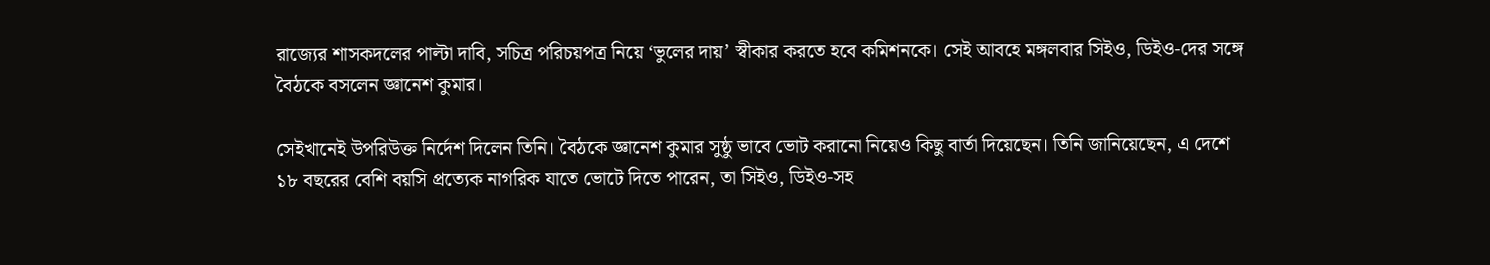রাজ্যের শাসকদলের পাল্টা দাবি, সচিত্র পরিচয়পত্র নিয়ে ‘ভুলের দায়’ স্বীকার করতে হবে কমিশনকে। সেই আবহে মঙ্গলবার সিইও, ডিইও-দের সঙ্গে বৈঠকে বসলেন জ্ঞানেশ কুমার।

সেইখানেই উপরিউক্ত নির্দেশ দিলেন তিনি। বৈঠকে জ্ঞানেশ কুমার সুষ্ঠু ভাবে ভোট করানো নিয়েও কিছু বার্তা দিয়েছেন। তিনি জানিয়েছেন, এ দেশে ১৮ বছরের বেশি বয়সি প্রত্যেক নাগরিক যাতে ভোটে দিতে পারেন, তা সিইও, ডিইও-সহ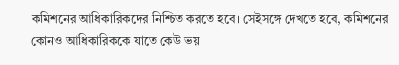কমিশনের আধিকারিকদের নিশ্চিত করতে হবে। সেইসঙ্গে দেখতে হবে, কমিশনের কোনও আধিকারিককে যাতে কেউ ভয়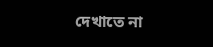দেখাতে না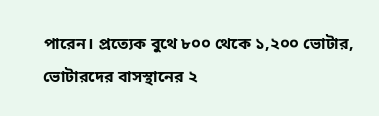পারেন। প্রত্যেক বুথে ৮০০ থেকে ১,২০০ ভোটার, ভোটারদের বাসস্থানের ২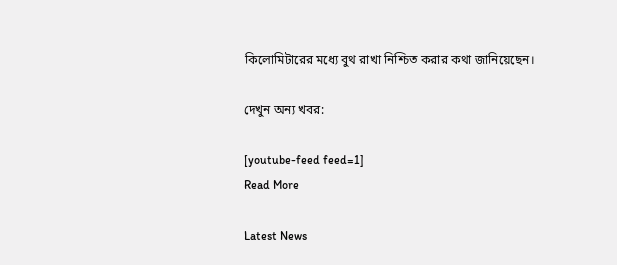কিলোমিটারের মধ্যে বুথ রাখা নিশ্চিত করার কথা জানিয়েছেন।

দেখুন অন্য খবর:

[youtube-feed feed=1]
Read More

Latest News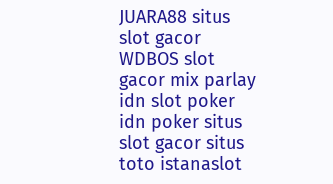JUARA88 situs slot gacor WDBOS slot gacor mix parlay idn slot poker idn poker situs slot gacor situs toto istanaslot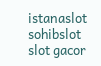istanaslot sohibslot slot gacor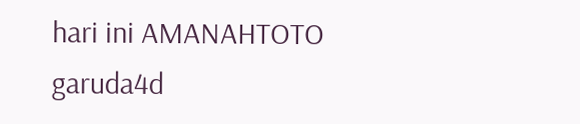hari ini AMANAHTOTO garuda4d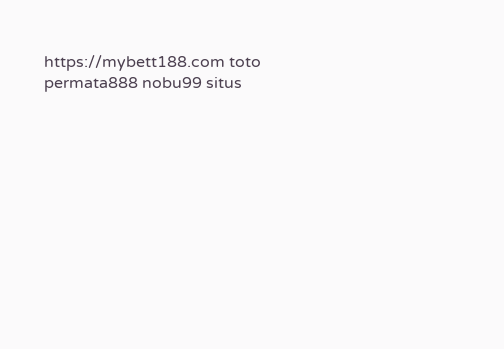https://mybett188.com toto permata888 nobu99 situs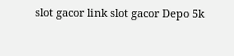slot gacor link slot gacor Depo 5k